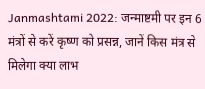Janmashtami 2022: जन्माष्टमी पर इन 6 मंत्रों से करें कृष्ण को प्रसन्न, जानें किस मंत्र से मिलेगा क्या लाभ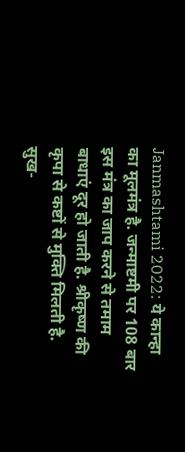Janmashtami 2022: ये कान्हा का मूलमंत्र है. जन्माष्टमी पर 108 बार इस मंत्र का जाप करने से तमाम बाधाएं दूर हो जाती है. श्रीकृष्ण की कृपा से कष्टों से मुक्ति मिलती है. सुख-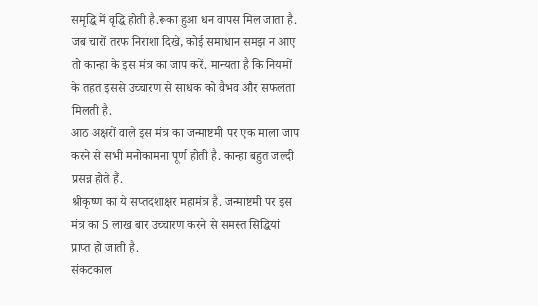समृद्धि में वृद्धि होती है.रूका हुआ धन वापस मिल जाता है.
जब चारों तरफ निराशा दिखे, कोई समाधान समझ न आए तो कान्हा के इस मंत्र का जाप करें. मान्यता है कि नियमों के तहत इससे उच्चारण से साधक को वैभव और सफलता मिलती है.
आठ अक्षरों वाले इस मंत्र का जन्माष्टमी पर एक माला जाप करने से सभी मनोकामना पूर्ण होती है. कान्हा बहुत जल्दी प्रसन्न होते हैं.
श्रीकृष्ण का ये सप्तदशाक्षर महामंत्र है. जन्माष्टमी पर इस मंत्र का 5 लाख बार उच्चारण करने से समस्त सिद्धियां प्राप्त हो जाती है.
संकटकाल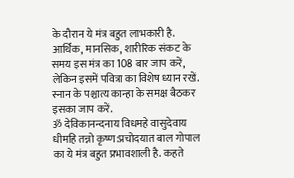के दौरान ये मंत्र बहुत लाभकारी है. आर्थिक, मानसिक, शारीरिक संकट के समय इस मंत्र का 108 बार जाप करें, लेकिन इसमें पवित्रा का विशेष ध्यान रखें. स्नान के पश्चात्य कान्हा के समक्ष बैठकर इसका जाप करें.
ॐ देविकानन्दनाय विधमहे वासुदेवाय धीमहि तन्नो कृष्ण:प्रचोदयात बाल गोपाल का ये मंत्र बहुत प्रभावशाली है. कहते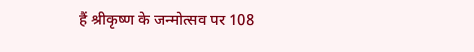हैं श्रीकृष्ण के जन्मोत्सव पर 108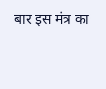बार इस मंत्र का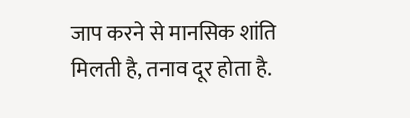जाप करने से मानसिक शांति मिलती है, तनाव दूर होता है.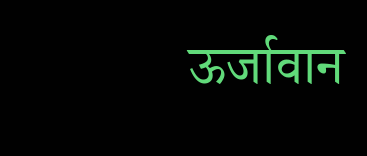ऊर्जावान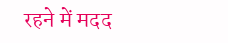रहने में मदद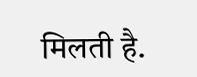मिलती है.